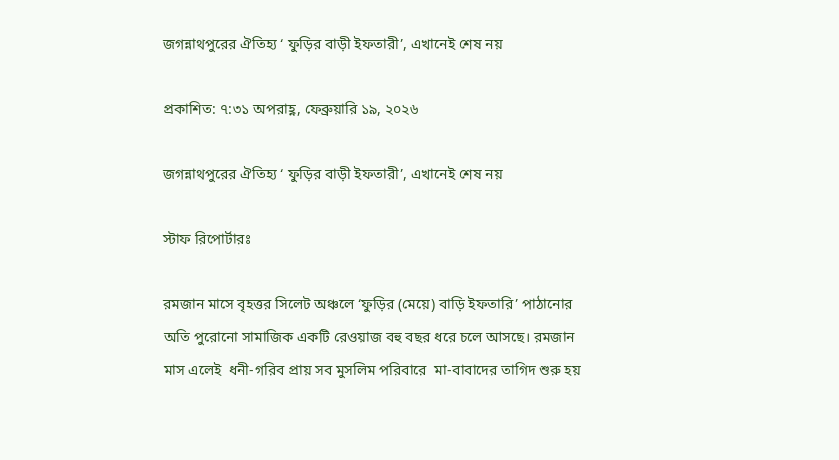জগন্নাথপুরের ঐতিহ্য ‘ ফুড়ির বাড়ী ইফতারী’, এখানেই শেষ নয়

প্রকাশিত: ৭:৩১ অপরাহ্ণ, ফেব্রুয়ারি ১৯, ২০২৬

জগন্নাথপুরের ঐতিহ্য ‘ ফুড়ির বাড়ী ইফতারী’, এখানেই শেষ নয়

স্টাফ রিপোর্টারঃ

রমজান মাসে বৃহত্তর সিলেট অঞ্চলে ‘ফুড়ির (মেয়ে) বাড়ি ইফতারি’ পাঠানোর অতি পুরোনো সামাজিক একটি রেওয়াজ বহু বছর ধরে চলে আসছে। রমজান মাস এলেই  ধনী-গরিব প্রায় সব মুসলিম পরিবারে  মা-বাবাদের তাগিদ শুরু হয়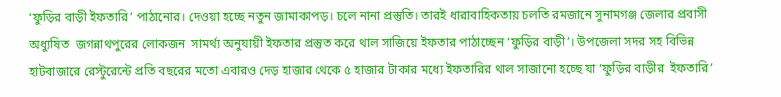‘ফুড়ির বাড়ী ইফতারি’ পাঠানোর। দেওয়া হচ্ছে নতুন জামাকাপড়। চলে নানা প্রস্তুতি। তারই ধারাবাহিকতায় চলতি রমজানে সুনামগঞ্জ জেলার প্রবাসী অধ্যুষিত  জগন্নাথপুরের লোকজন  সামর্থ্য অনুযায়ী ইফতার প্রস্তুত করে থাল সাজিয়ে ইফতার পাঠাচ্ছেন ‘ফুড়ির বাড়ী’। উপজেলা সদর সহ বিভিন্ন হাটবাজারে রেস্টুরেন্টে প্রতি বছরের মতো এবারও দেড় হাজার থেকে ৫ হাজার টাকার মধ্যে ইফতারির থাল সাজানো হচ্ছে যা ‘ফুড়ির বাড়ীর  ইফতারি’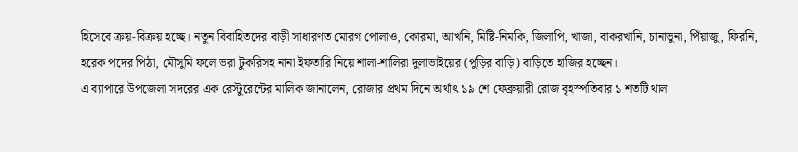হিসেবে ক্রয়-বিক্রয় হচ্ছে। নতুন বিবাহিতদের বাড়ী সাধারণত মোরগ পোলাও, কোরমা, আখনি, মিষ্টি-নিমকি, জিলাপি, খাজা, বাকরখানি, চানাভুনা, পিঁয়াজু, ফিরনি, হরেক পদের পিঠা, মৌসুমি ফলে ভরা টুকরিসহ নানা ইফতারি নিয়ে শালা-শালিরা দুলাভাইয়ের (পুড়ির বাড়ি) বাড়িতে হাজির হচ্ছেন।
এ ব্যাপারে উপজেলা সদরের এক রেস্টুরেন্টের মালিক জানালেন, রোজার প্রথম দিনে অর্থাৎ ১৯ শে ফেব্রুয়ারী রোজ বৃহস্পতিবার ১ শতটি থাল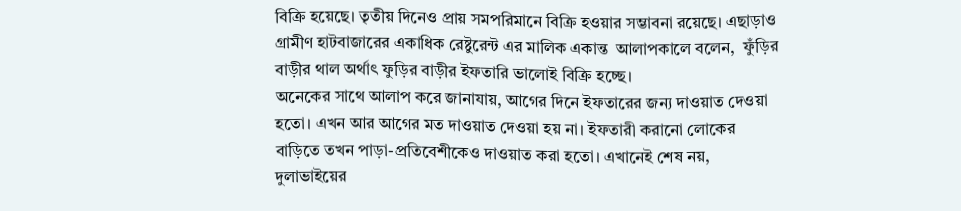বিক্রি হয়েছে। তৃতীয় দিনেও প্রায় সমপরিমানে বিক্রি হওয়ার সম্ভাবনা রয়েছে। এছাড়াও গ্রামীণ হাটবাজারের একাধিক রেষ্টুরেন্ট এর মালিক একান্ত  আলাপকালে বলেন,  ফুঁড়ির বাড়ীর থাল অর্থাৎ ফুড়ির বাড়ীর ইফতারি ভালোই বিক্রি হচ্ছে।
অনেকের সাথে আলাপ করে জানাযায়, আগের দিনে ইফতারের জন্য দাওয়াত দেওয়া হতো। এখন আর আগের মত দাওয়াত দেওয়া হয় না। ইফতারী করানো লোকের বাড়িতে তখন পাড়া-প্রতিবেশীকেও দাওয়াত করা হতো। এখানেই শেষ নয়, দুলাভাইয়ের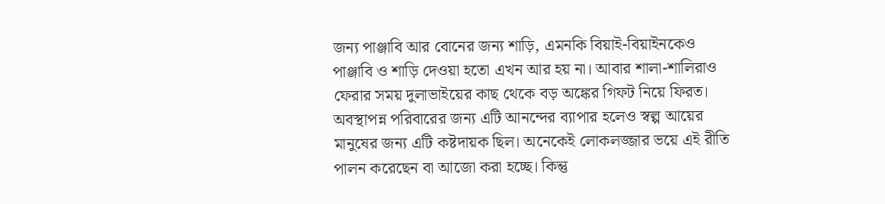জন্য পাঞ্জাবি আর বোনের জন্য শাড়ি, এমনকি বিয়াই-বিয়াইনকেও পাঞ্জাবি ও শাড়ি দেওয়া হতো এখন আর হয় না। আবার শালা-শালিরাও ফেরার সময় দুলাভাইয়ের কাছ থেকে বড় অঙ্কের গিফট নিয়ে ফিরত। অবস্থাপন্ন পরিবারের জন্য এটি আনন্দের ব্যাপার হলেও স্বল্প আয়ের মানুষের জন্য এটি কষ্টদায়ক ছিল। অনেকেই লোকলজ্জার ভয়ে এই রীতি পালন করেছেন বা আজো করা হচ্ছে। কিন্তু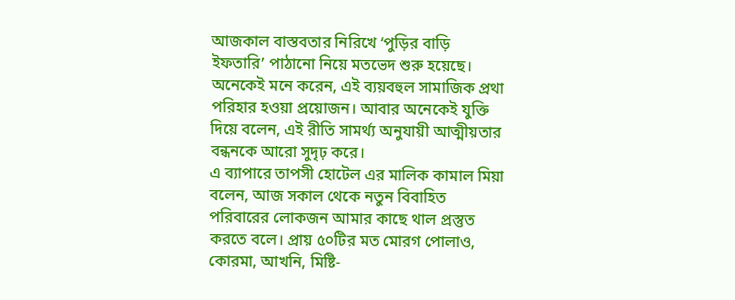আজকাল বাস্তবতার নিরিখে ‘পুড়ির বাড়ি ইফতারি’ পাঠানো নিয়ে মতভেদ শুরু হয়েছে। অনেকেই মনে করেন, এই ব্যয়বহুল সামাজিক প্রথা পরিহার হওয়া প্রয়োজন। আবার অনেকেই যুক্তি দিয়ে বলেন, এই রীতি সামর্থ্য অনুযায়ী আত্মীয়তার বন্ধনকে আরো সুদৃঢ় করে।
এ ব্যাপারে তাপসী হোটেল এর মালিক কামাল মিয়া বলেন, আজ সকাল থেকে নতুন বিবাহিত পরিবারের লোকজন আমার কাছে থাল প্রস্তুত করতে বলে। প্রায় ৫০টির মত মোরগ পোলাও, কোরমা, আখনি, মিষ্টি-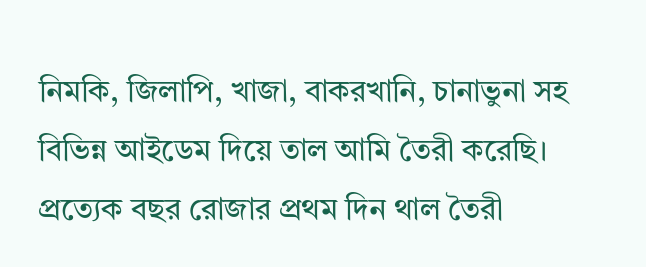নিমকি, জিলাপি, খাজা, বাকরখানি, চানাভুনা সহ বিভিন্ন আইডেম দিয়ে তাল আমি তৈরী করেছি। প্রত্যেক বছর রোজার প্রথম দিন থাল তৈরী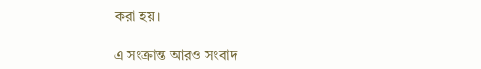করা হয়।

এ সংক্রান্ত আরও সংবাদ